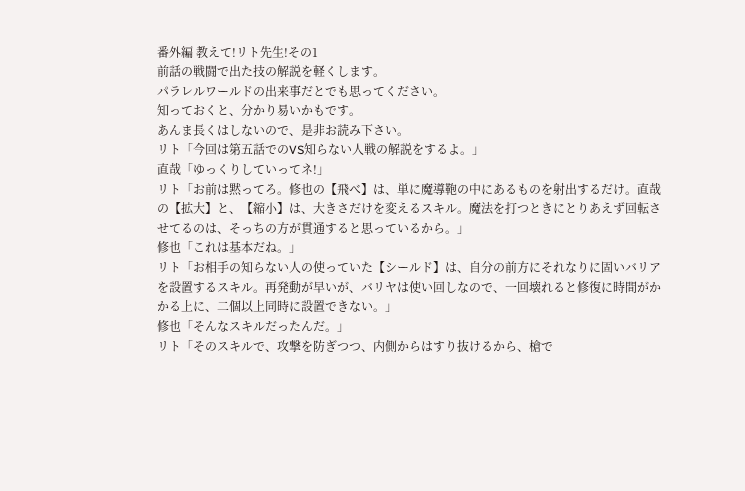番外編 教えて!リト先生!その1
前話の戦闘で出た技の解説を軽くします。
パラレルワールドの出来事だとでも思ってください。
知っておくと、分かり易いかもです。
あんま長くはしないので、是非お読み下さい。
リト「今回は第五話でのVS知らない人戦の解説をするよ。」
直哉「ゆっくりしていってネ!」
リト「お前は黙ってろ。修也の【飛べ】は、単に魔導鞄の中にあるものを射出するだけ。直哉の【拡大】と、【縮小】は、大きさだけを変えるスキル。魔法を打つときにとりあえず回転させてるのは、そっちの方が貫通すると思っているから。」
修也「これは基本だね。」
リト「お相手の知らない人の使っていた【シールド】は、自分の前方にそれなりに固いバリアを設置するスキル。再発動が早いが、バリヤは使い回しなので、一回壊れると修復に時間がかかる上に、二個以上同時に設置できない。」
修也「そんなスキルだったんだ。」
リト「そのスキルで、攻撃を防ぎつつ、内側からはすり抜けるから、槍で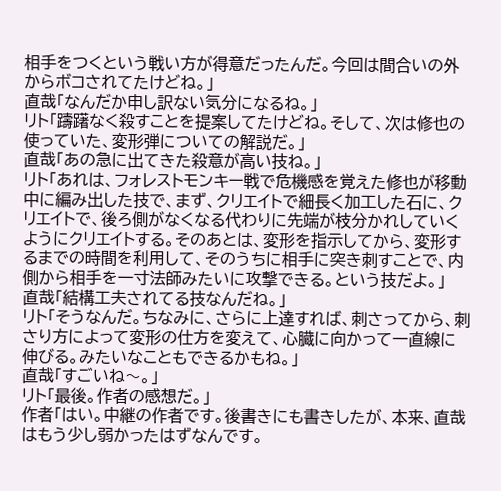相手をつくという戦い方が得意だったんだ。今回は間合いの外からボコされてたけどね。」
直哉「なんだか申し訳ない気分になるね。」
リト「躊躇なく殺すことを提案してたけどね。そして、次は修也の使っていた、変形弾についての解説だ。」
直哉「あの急に出てきた殺意が高い技ね。」
リト「あれは、フォレストモンキー戦で危機感を覚えた修也が移動中に編み出した技で、まず、クリエイトで細長く加工した石に、クリエイトで、後ろ側がなくなる代わりに先端が枝分かれしていくようにクリエイトする。そのあとは、変形を指示してから、変形するまでの時間を利用して、そのうちに相手に突き刺すことで、内側から相手を一寸法師みたいに攻撃できる。という技だよ。」
直哉「結構工夫されてる技なんだね。」
リト「そうなんだ。ちなみに、さらに上達すれば、刺さってから、刺さり方によって変形の仕方を変えて、心臓に向かって一直線に伸びる。みたいなこともできるかもね。」
直哉「すごいね〜。」
リト「最後。作者の感想だ。」
作者「はい。中継の作者です。後書きにも書きしたが、本来、直哉はもう少し弱かったはずなんです。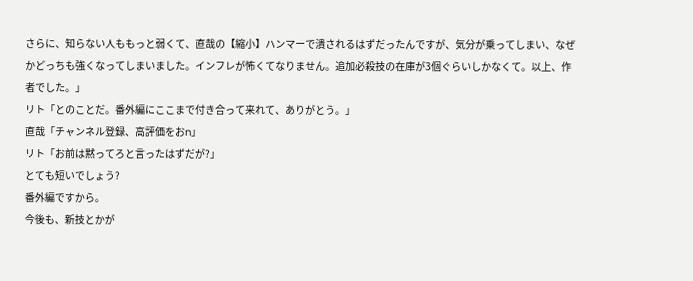さらに、知らない人ももっと弱くて、直哉の【縮小】ハンマーで潰されるはずだったんですが、気分が乗ってしまい、なぜかどっちも強くなってしまいました。インフレが怖くてなりません。追加必殺技の在庫が3個ぐらいしかなくて。以上、作者でした。」
リト「とのことだ。番外編にここまで付き合って来れて、ありがとう。」
直哉「チャンネル登録、高評価をおn」
リト「お前は黙ってろと言ったはずだが?」
とても短いでしょう?
番外編ですから。
今後も、新技とかが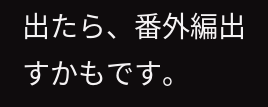出たら、番外編出すかもです。